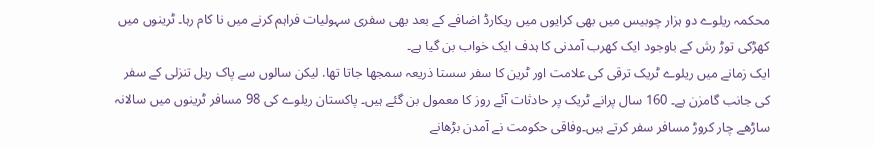محکمہ ریلوے دو ہزار چوبیس میں بھی کرایوں میں ریکارڈ اضافے کے بعد بھی سفری سہولیات فراہم کرنے میں نا کام رہا۔ ٹرینوں میں کھڑکی توڑ رش کے باوجود ایک کھرب آمدنی کا ہدف ایک خواب بن گیا ہے۔
ایک زمانے میں ریلوے ٹریک ترقی کی علامت اور ٹرین کا سفر سستا ذریعہ سمجھا جاتا تھا. لیکن سالوں سے پاک ریل تنزلی کے سفر کی جانب گامزن ہے۔ 160 سال پرانے ٹریک پر حادثات آئے روز کا معمول بن گئے ہیں۔ پاکستان ریلوے کی 98 مسافر ٹرینوں میں سالانہ ساڑھے چار کروڑ مسافر سفر کرتے ہیں۔وفاقی حکومت نے آمدن بڑھانے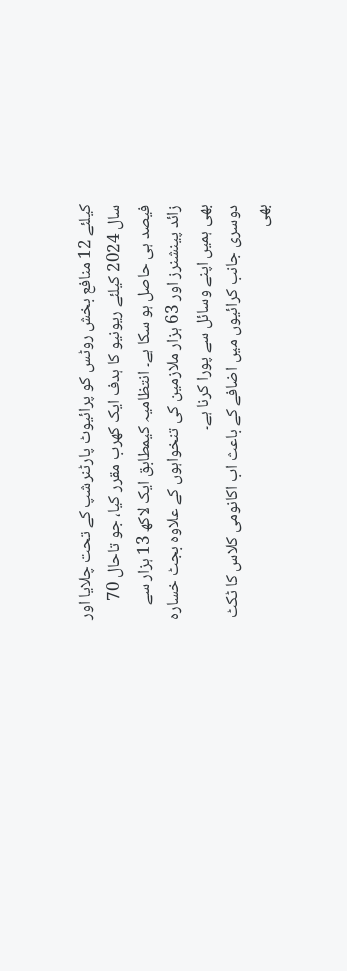کیلئے 12 منافع بخش روٹس کو پرائیوٹ پارٹنرشپ کے تحت چلایا اور سال 2024 کیلئے ریونیو کا ہدف ایک کھرب مقرر کیا، جو تاحال 70 فیصد ہی حاصل ہو سکا ہے۔ انتظامیہ کیمطابق ایک لاکھ 13 ہزار سے زائد پینشنرز اور 63 ہزار ملازمین کی تنخواہوں کے علاوہ بجٹ خسارہ بھی ہمیں اپنے وسائل سے پورا کرنا ہے۔
دوسری جانب کرائیوں میں اضافے کے باعث اب اکانومی کلاس کا ٹکٹ بھی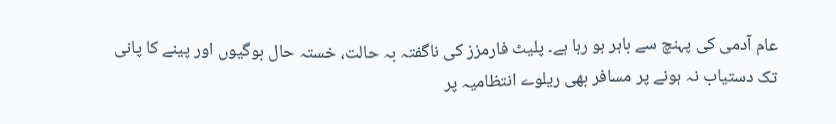عام آدمی کی پہنچ سے باہر ہو رہا ہے۔ پلیٹ فارمزز کی ناگفتہ بہ حالت، خستہ حال بوگیوں اور پینے کا پانی تک دستیاب نہ ہونے پر مسافر بھی ریلوے انتظامیہ پر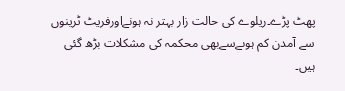پھٹ پڑے۔ریلوے کی حالت زار بہتر نہ ہونےاورفریٹ ٹرینوں سے آمدن کم ہوںےسےبھی محکمہ کی مشکلات بڑھ گئی ہیں۔